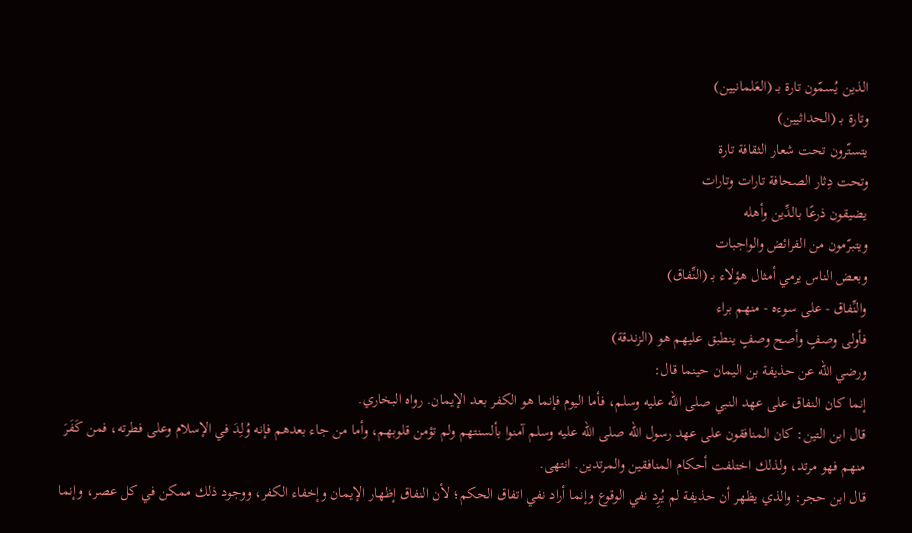الذين يُسمّون تارة بـ (العَلمانيين)
وتارة بـ (الحداثيين)
يتستّرون تحت شعار الثقافة تارة
وتحت دِثار الصحافة تارات وتارات
يضيقون ذرعًا بالدِّين وأهله
ويتبرّمون من الفرائض والواجبات
وبعض الناس يرمي أمثال هؤلاء بـ (النِّفاق)
والنِّفاق - على سوءه - منهم براء
فأولى وصفٍ وأصح وصفٍ ينطبق عليهم هو (الزندقة)
ورضي الله عن حذيفة بن اليمان حينما قال:
إنما كان النفاق على عهد النبي صلى الله عليه وسلم، فأما اليوم فإنما هو الكفر بعد الإيمان. رواه البخاري.
قال ابن التين: كان المنافقون على عهد رسول الله صلى الله عليه وسلم آمنوا بألسنتهم ولم تؤمن قلوبهم، وأما من جاء بعدهم فإنه وُلِدَ في الإسلام وعلى فطرته، فمن كَفَرَ منهم فهو مرتد، ولذلك اختلفت أحكام المنافقين والمرتدين. انتهى.
قال ابن حجر: والذي يظهر أن حذيفة لم يُرِد نفي الوقوع وإنما أراد نفي اتفاق الحكم؛ لأن النفاق إظهار الإيمان وإخفاء الكفر، ووجود ذلك ممكن في كل عصر، وإنما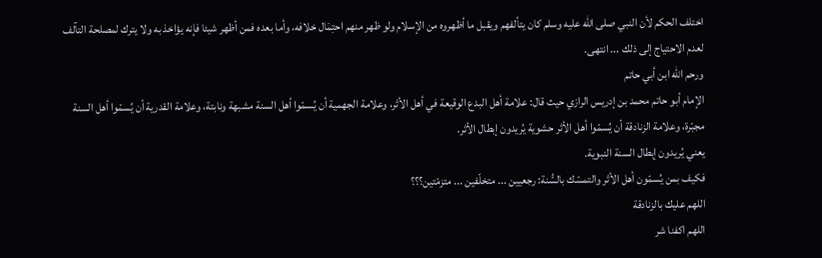اختلف الحكم لأن النبي صلى الله عليه وسلم كان يتألفهم ويقبل ما أظهروه من الإسلام ولو ظهر منهم احتِمَال خلافه، وأما بعده فمن أظهر شيئا فإنه يؤاخذ به ولا يترك لمصلحة التآلف لعدم الاحتياج إلى ذلك ... انتهى.
ورحم الله ابن أبي حاتم
الإمام أبو حاتم محمد بن إدريس الرازي حيث قال: علامة أهل البدع الوقيعة في أهل الأثر، وعلامة الجهمية أن يُسمّوا أهل السنة مشبهة ونابتة، وعلامة القدرية أن يُسمّوا أهل السنة مجبّرة، وعلامة الزنادقة أن يُسمّوا أهل الأثر حشوية يُريدون إبطال الأثر.
يعني يُريدون إبطال السنة النبوية.
فكيف بمن يُسمّون أهل الأثر والتمسّك بالسُّنة: رجعيين ... متخلّفين ... متزمّتين؟؟؟
اللهم عليك بالزنادقة
اللهم اكفنا شر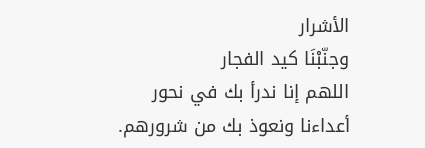الأشرار
وجنّبْنَا كيد الفجار
اللهم إنا ندرأ بك في نحور أعداءنا ونعوذ بك من شرورهم.